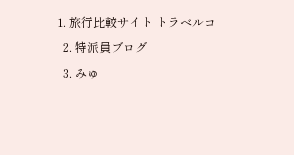1. 旅行比較サイト トラベルコ
  2. 特派員ブログ
  3. みゅ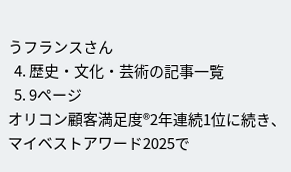うフランスさん
  4. 歴史・文化・芸術の記事一覧
  5. 9ページ
オリコン顧客満足度®2年連続1位に続き、マイベストアワード2025で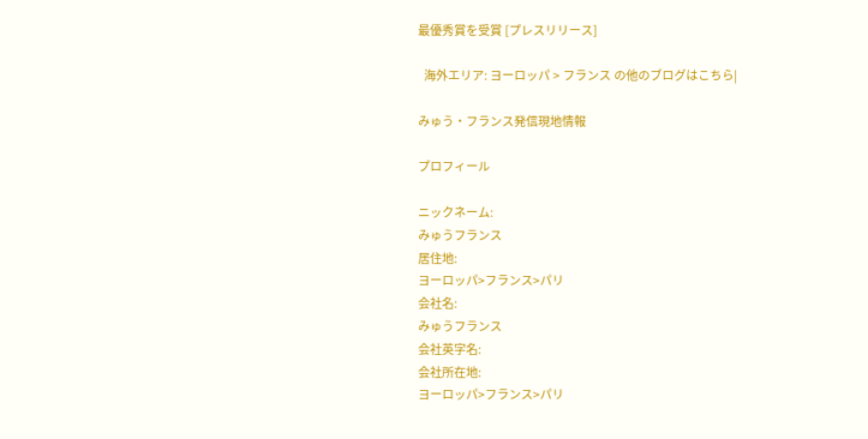最優秀賞を受賞 [プレスリリース]

  海外エリア: ヨーロッパ > フランス の他のブログはこちら|

みゅう・フランス発信現地情報

プロフィール

ニックネーム:
みゅうフランス
居住地:
ヨーロッパ>フランス>パリ
会社名:
みゅうフランス
会社英字名:
会社所在地:
ヨーロッパ>フランス>パリ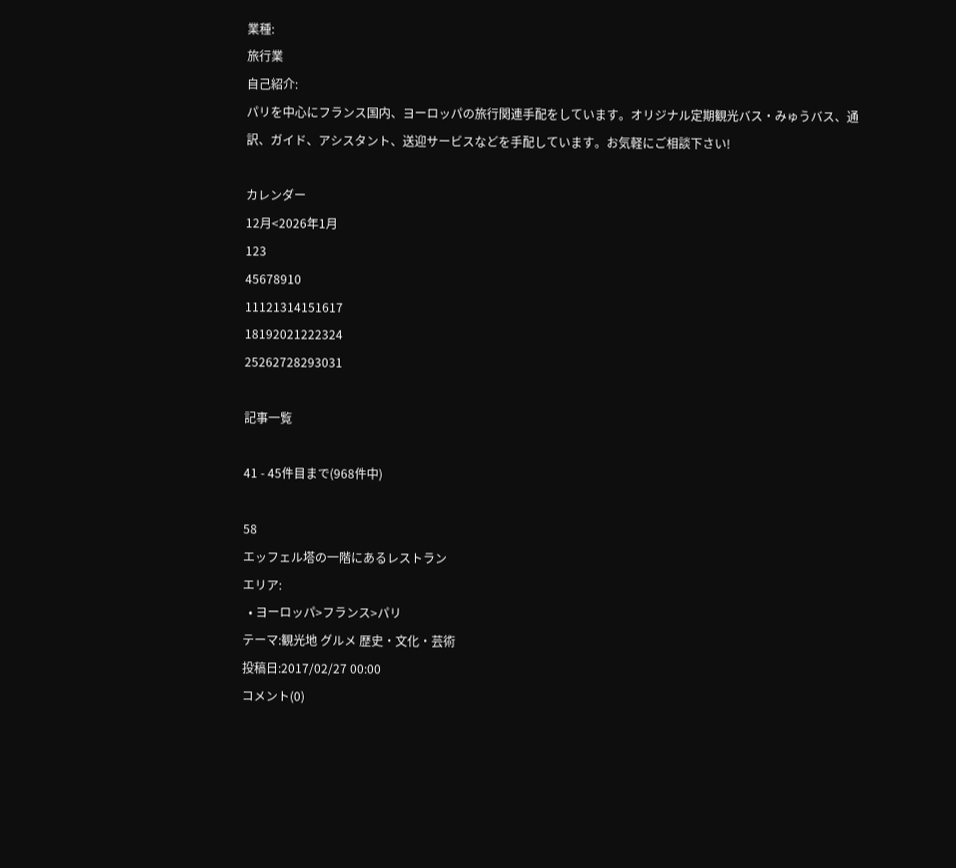業種:
旅行業
自己紹介:
パリを中心にフランス国内、ヨーロッパの旅行関連手配をしています。オリジナル定期観光バス・みゅうバス、通訳、ガイド、アシスタント、送迎サービスなどを手配しています。お気軽にご相談下さい!

カレンダー
12月<2026年1月
123
45678910
11121314151617
18192021222324
25262728293031

記事一覧

41 - 45件目まで(968件中)

58
エッフェル塔の一階にあるレストラン
エリア:
  • ヨーロッパ>フランス>パリ
テーマ:観光地 グルメ 歴史・文化・芸術
投稿日:2017/02/27 00:00
コメント(0)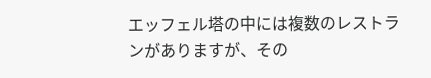エッフェル塔の中には複数のレストランがありますが、その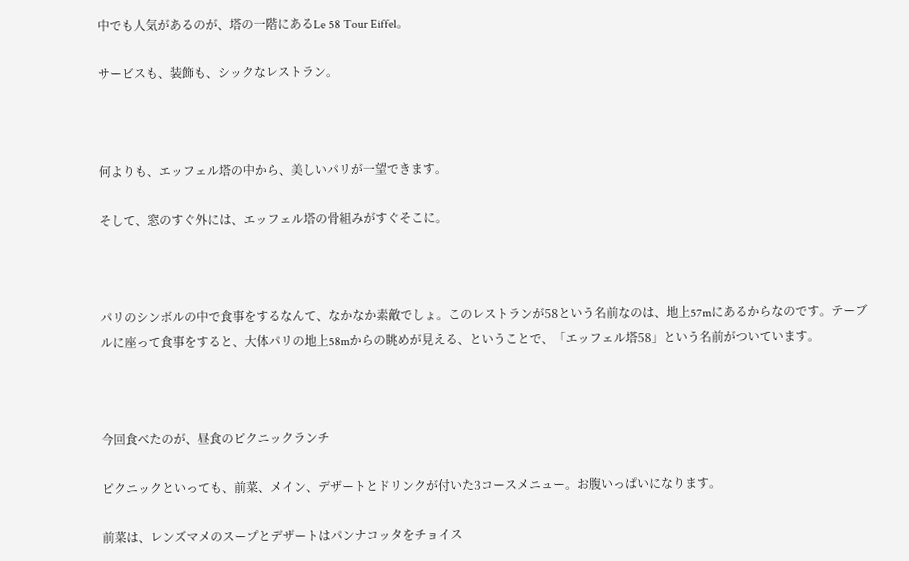中でも人気があるのが、塔の一階にあるLe 58 Tour Eiffel。

サービスも、装飾も、シックなレストラン。



何よりも、エッフェル塔の中から、美しいパリが一望できます。

そして、窓のすぐ外には、エッフェル塔の骨組みがすぐそこに。



パリのシンボルの中で食事をするなんて、なかなか素敵でしょ。このレストランが58という名前なのは、地上57mにあるからなのです。テーブルに座って食事をすると、大体パリの地上58mからの眺めが見える、ということで、「エッフェル塔58」という名前がついています。



今回食べたのが、昼食のピクニックランチ

ピクニックといっても、前菜、メイン、デザートとドリンクが付いた3コースメニュー。お腹いっぱいになります。

前菜は、レンズマメのスープとデザートはパンナコッタをチョイス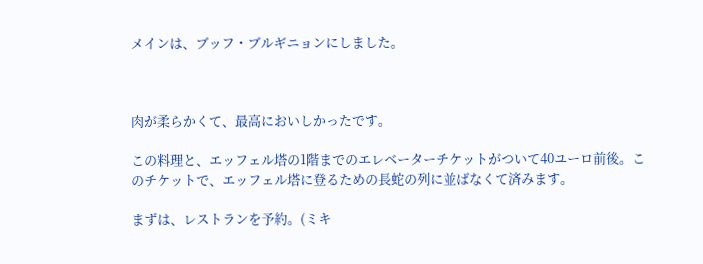メインは、ブッフ・ブルギニョンにしました。



肉が柔らかくて、最高においしかったです。

この料理と、エッフェル塔の1階までのエレベーターチケットがついて40ユーロ前後。このチケットで、エッフェル塔に登るための長蛇の列に並ばなくて済みます。

まずは、レストランを予約。(ミキ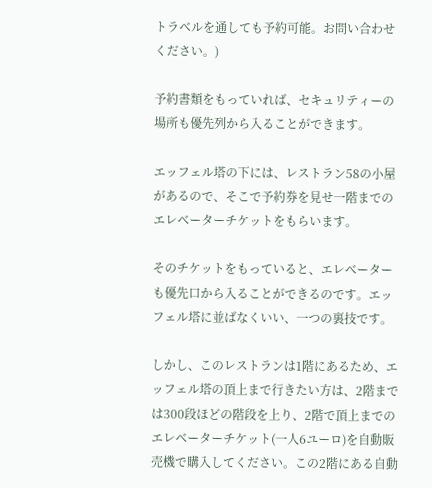トラベルを通しても予約可能。お問い合わせください。)

予約書類をもっていれば、セキュリティーの場所も優先列から入ることができます。

エッフェル塔の下には、レストラン58の小屋があるので、そこで予約券を見せ一階までのエレベーターチケットをもらいます。

そのチケットをもっていると、エレベーターも優先口から入ることができるのです。エッフェル塔に並ばなくいい、一つの裏技です。

しかし、このレストランは1階にあるため、エッフェル塔の頂上まで行きたい方は、2階までは300段ほどの階段を上り、2階で頂上までのエレベーターチケット(一人6ユーロ)を自動販売機で購入してください。この2階にある自動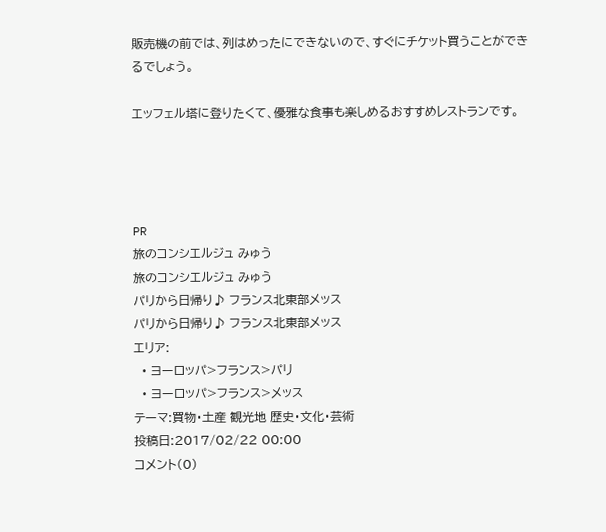販売機の前では、列はめったにできないので、すぐにチケット買うことができるでしょう。

エッフェル塔に登りたくて、優雅な食事も楽しめるおすすめレストランです。




PR
旅のコンシエルジュ みゅう
旅のコンシエルジュ みゅう
パリから日帰り♪ フランス北東部メッス
パリから日帰り♪ フランス北東部メッス
エリア:
  • ヨーロッパ>フランス>パリ
  • ヨーロッパ>フランス>メッス
テーマ:買物・土産 観光地 歴史・文化・芸術
投稿日:2017/02/22 00:00
コメント(0)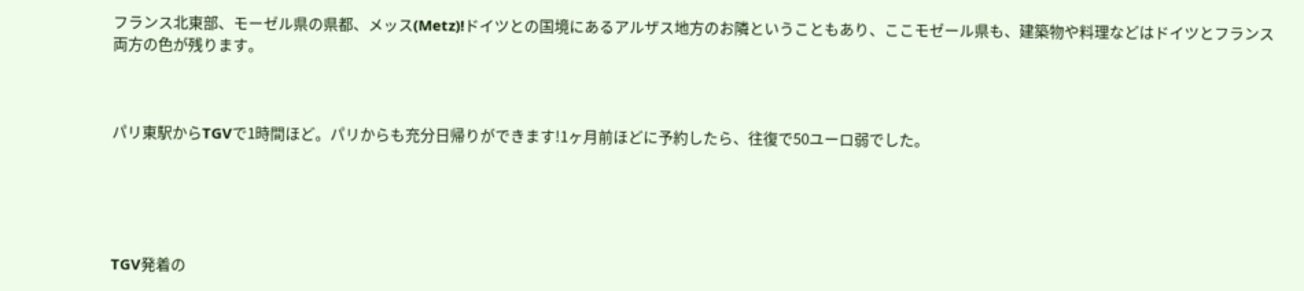フランス北東部、モーゼル県の県都、メッス(Metz)!ドイツとの国境にあるアルザス地方のお隣ということもあり、ここモゼール県も、建築物や料理などはドイツとフランス両方の色が残ります。



パリ東駅からTGVで1時間ほど。パリからも充分日帰りができます!1ヶ月前ほどに予約したら、往復で50ユーロ弱でした。





TGV発着の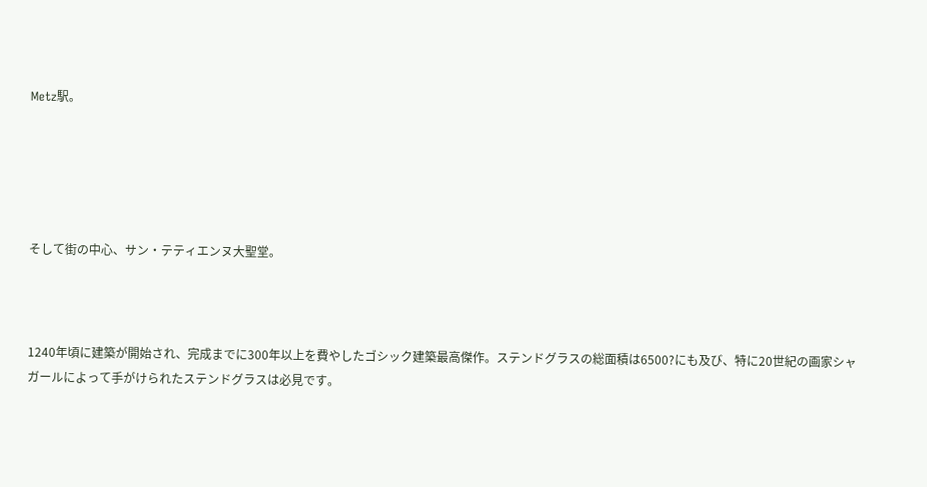Metz駅。





そして街の中心、サン・テティエンヌ大聖堂。



1240年頃に建築が開始され、完成までに300年以上を費やしたゴシック建築最高傑作。ステンドグラスの総面積は6500?にも及び、特に20世紀の画家シャガールによって手がけられたステンドグラスは必見です。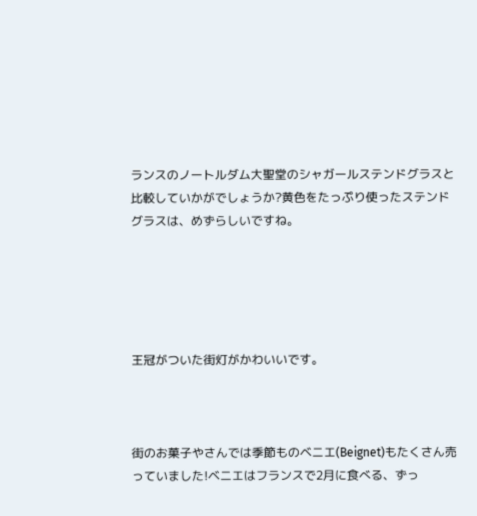ランスのノートルダム大聖堂のシャガールステンドグラスと比較していかがでしょうか?黄色をたっぷり使ったステンドグラスは、めずらしいですね。





王冠がついた街灯がかわいいです。



街のお菓子やさんでは季節ものベニエ(Beignet)もたくさん売っていました!ベニエはフランスで2月に食べる、ずっ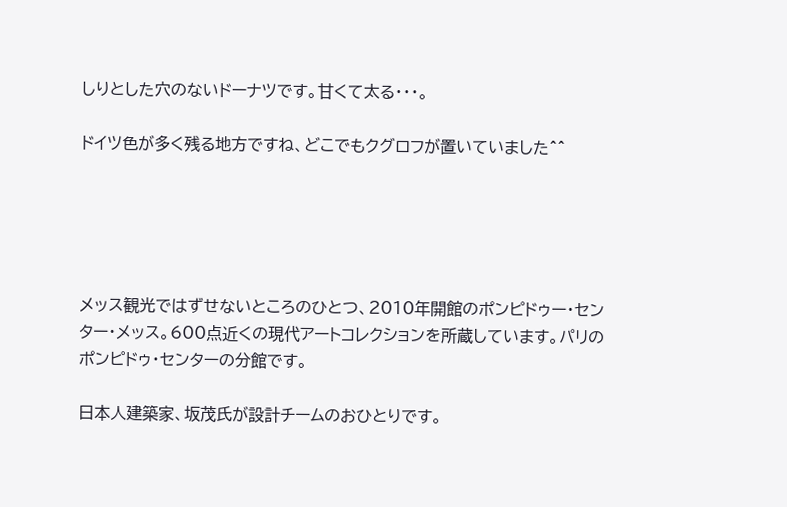しりとした穴のないドーナツです。甘くて太る・・・。

ドイツ色が多く残る地方ですね、どこでもクグロフが置いていました^^





メッス観光ではずせないところのひとつ、2010年開館のポンピドゥー・センター・メッス。600点近くの現代アートコレクションを所蔵しています。パリのポンピドゥ・センターの分館です。

日本人建築家、坂茂氏が設計チームのおひとりです。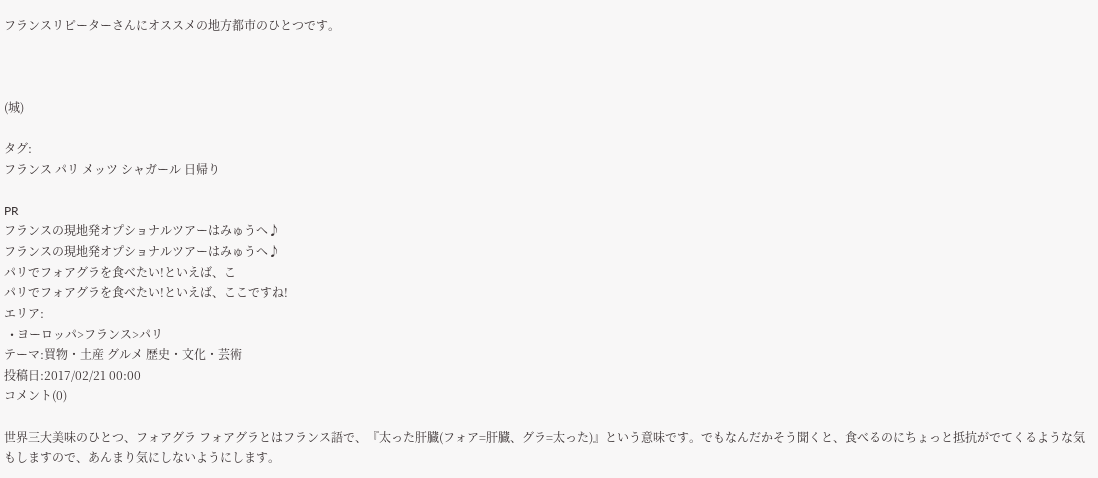フランスリピーターさんにオススメの地方都市のひとつです。



(城)

タグ:
フランス パリ メッツ シャガール 日帰り

PR
フランスの現地発オプショナルツアーはみゅうへ♪
フランスの現地発オプショナルツアーはみゅうへ♪
パリでフォアグラを食べたい!といえば、こ
パリでフォアグラを食べたい!といえば、ここですね!
エリア:
  • ヨーロッパ>フランス>パリ
テーマ:買物・土産 グルメ 歴史・文化・芸術
投稿日:2017/02/21 00:00
コメント(0)

世界三大美味のひとつ、フォアグラ フォアグラとはフランス語で、『太った肝臓(フォア=肝臓、グラ=太った)』という意味です。でもなんだかそう聞くと、食べるのにちょっと抵抗がでてくるような気もしますので、あんまり気にしないようにします。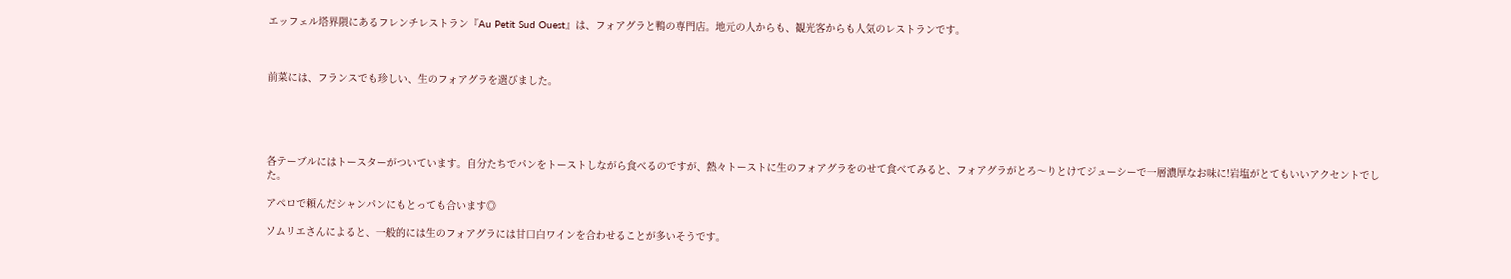エッフェル塔界隈にあるフレンチレストラン『Au Petit Sud Ouest』は、フォアグラと鴨の専門店。地元の人からも、観光客からも人気のレストランです。



前菜には、フランスでも珍しい、生のフォアグラを選びました。





各テーブルにはトースターがついています。自分たちでパンをトーストしながら食べるのですが、熱々トーストに生のフォアグラをのせて食べてみると、フォアグラがとろ〜りとけてジューシーで一層濃厚なお味に!岩塩がとてもいいアクセントでした。

アペロで頼んだシャンパンにもとっても合います◎

ソムリエさんによると、一般的には生のフォアグラには甘口白ワインを合わせることが多いそうです。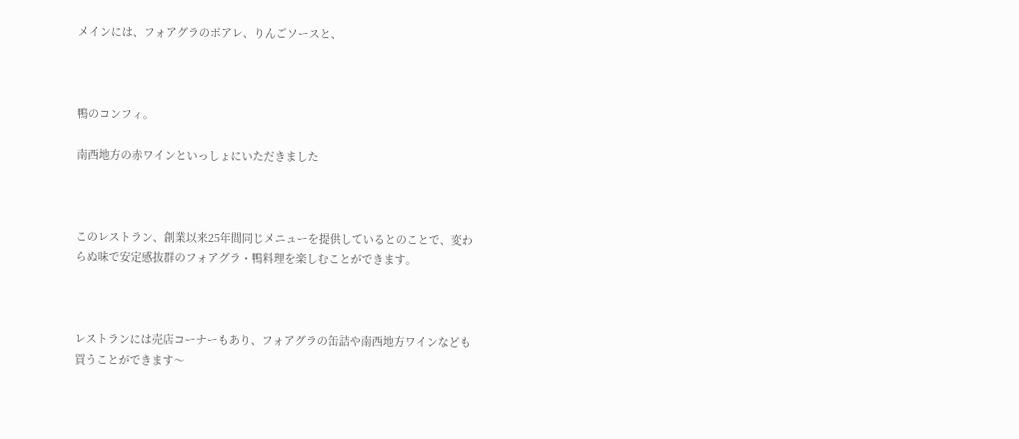メインには、フォアグラのポアレ、りんごソースと、



鴨のコンフィ。

南西地方の赤ワインといっしょにいただきました



このレストラン、創業以来25年間同じメニューを提供しているとのことで、変わらぬ味で安定感抜群のフォアグラ・鴨料理を楽しむことができます。



レストランには売店コーナーもあり、フォアグラの缶詰や南西地方ワインなども買うことができます〜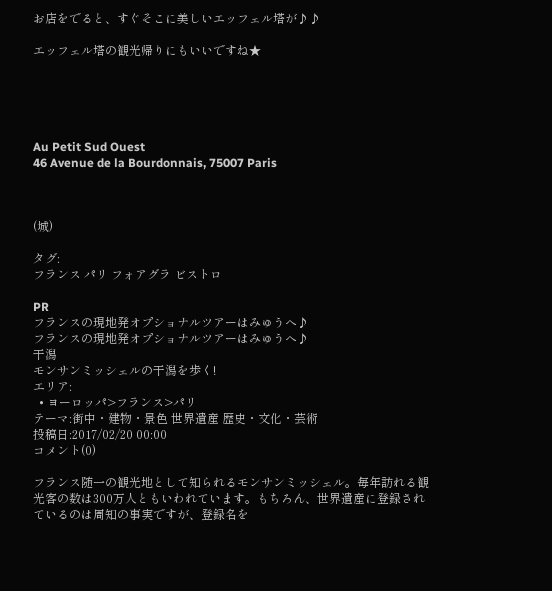お店をでると、すぐそこに美しいエッフェル塔が♪♪

エッフェル塔の観光帰りにもいいですね★





Au Petit Sud Ouest
46 Avenue de la Bourdonnais, 75007 Paris



(城)

タグ:
フランス パリ フォアグラ ビストロ

PR
フランスの現地発オプショナルツアーはみゅうへ♪
フランスの現地発オプショナルツアーはみゅうへ♪
干潟
モンサンミッシェルの干潟を歩く!
エリア:
  • ヨーロッパ>フランス>パリ
テーマ:街中・建物・景色 世界遺産 歴史・文化・芸術
投稿日:2017/02/20 00:00
コメント(0)

フランス随一の観光地として知られるモンサンミッシェル。毎年訪れる観光客の数は300万人ともいわれています。もちろん、世界遺産に登録されているのは周知の事実ですが、登録名を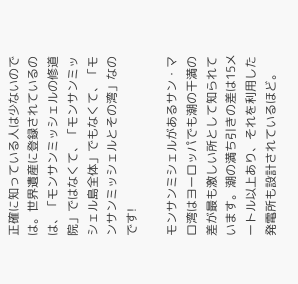正確に知っている人は少ないのでは。世界遺産に登録されているのは、「モンサンミッシェルの修道院」ではなくて、「モンサンミッシェル島全体」でもなくて、「モンサンミッシェルとその湾」なのです!

モンサンミシェルがあるサン・マロ湾はヨーロッパでも潮の干満の差が最も激しい所として知られています。潮の満ち引きの差は15メートル以上あり、それを利用した発電所も設計されているほど。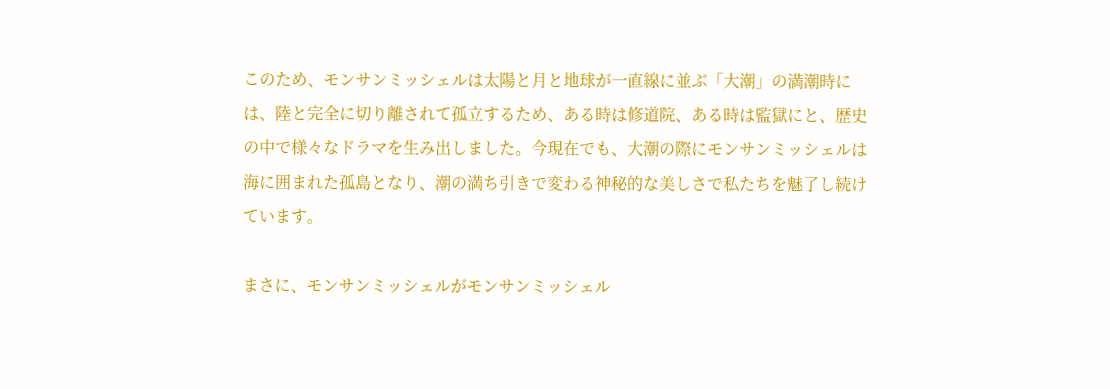このため、モンサンミッシェルは太陽と月と地球が一直線に並ぶ「大潮」の満潮時には、陸と完全に切り離されて孤立するため、ある時は修道院、ある時は監獄にと、歴史の中で様々なドラマを生み出しました。今現在でも、大潮の際にモンサンミッシェルは海に囲まれた孤島となり、潮の満ち引きで変わる神秘的な美しさで私たちを魅了し続けています。

まさに、モンサンミッシェルがモンサンミッシェル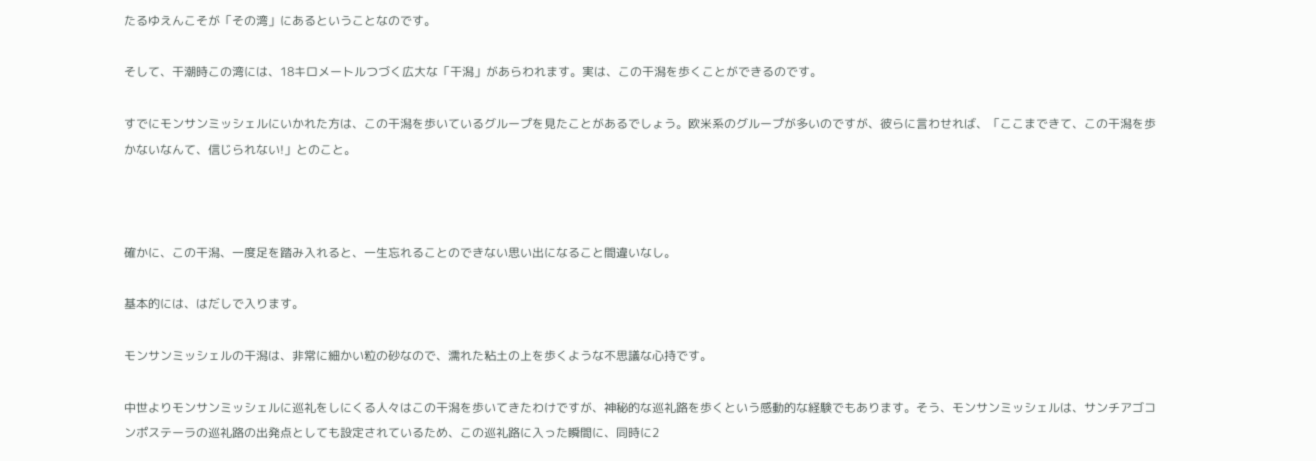たるゆえんこそが「その湾」にあるということなのです。

そして、干潮時この湾には、18キロメートルつづく広大な「干潟」があらわれます。実は、この干潟を歩くことができるのです。

すでにモンサンミッシェルにいかれた方は、この干潟を歩いているグループを見たことがあるでしょう。欧米系のグループが多いのですが、彼らに言わせれば、「ここまできて、この干潟を歩かないなんて、信じられない!」とのこと。



確かに、この干潟、一度足を踏み入れると、一生忘れることのできない思い出になること間違いなし。

基本的には、はだしで入ります。

モンサンミッシェルの干潟は、非常に細かい粒の砂なので、濡れた粘土の上を歩くような不思議な心持です。

中世よりモンサンミッシェルに巡礼をしにくる人々はこの干潟を歩いてきたわけですが、神秘的な巡礼路を歩くという感動的な経験でもあります。そう、モンサンミッシェルは、サンチアゴコンポステーラの巡礼路の出発点としても設定されているため、この巡礼路に入った瞬間に、同時に2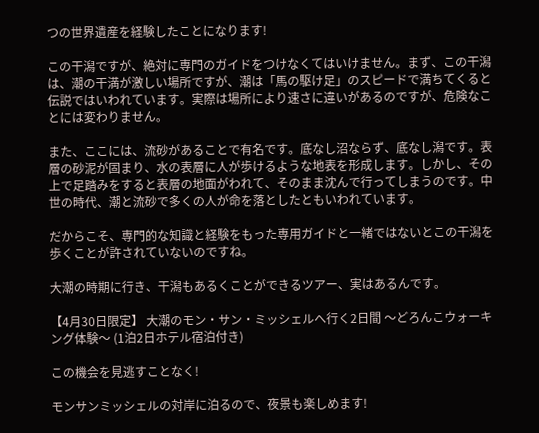つの世界遺産を経験したことになります!

この干潟ですが、絶対に専門のガイドをつけなくてはいけません。まず、この干潟は、潮の干満が激しい場所ですが、潮は「馬の駆け足」のスピードで満ちてくると伝説ではいわれています。実際は場所により速さに違いがあるのですが、危険なことには変わりません。

また、ここには、流砂があることで有名です。底なし沼ならず、底なし潟です。表層の砂泥が固まり、水の表層に人が歩けるような地表を形成します。しかし、その上で足踏みをすると表層の地面がわれて、そのまま沈んで行ってしまうのです。中世の時代、潮と流砂で多くの人が命を落としたともいわれています。

だからこそ、専門的な知識と経験をもった専用ガイドと一緒ではないとこの干潟を歩くことが許されていないのですね。

大潮の時期に行き、干潟もあるくことができるツアー、実はあるんです。

【4月30日限定】 大潮のモン・サン・ミッシェルへ行く2日間 〜どろんこウォーキング体験〜 (1泊2日ホテル宿泊付き)

この機会を見逃すことなく!

モンサンミッシェルの対岸に泊るので、夜景も楽しめます!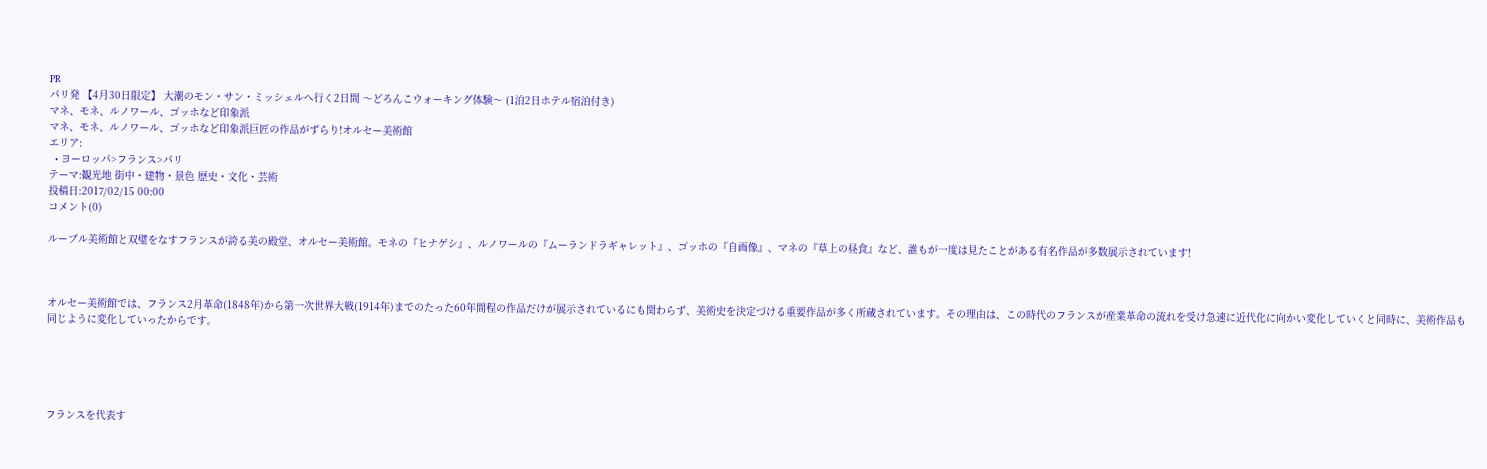PR
パリ発 【4月30日限定】 大潮のモン・サン・ミッシェルへ行く2日間 〜どろんこウォーキング体験〜 (1泊2日ホテル宿泊付き)
マネ、モネ、ルノワール、ゴッホなど印象派
マネ、モネ、ルノワール、ゴッホなど印象派巨匠の作品がずらり!オルセー美術館
エリア:
  • ヨーロッパ>フランス>パリ
テーマ:観光地 街中・建物・景色 歴史・文化・芸術
投稿日:2017/02/15 00:00
コメント(0)

ルーブル美術館と双璧をなすフランスが誇る美の殿堂、オルセー美術館。モネの『ヒナゲシ』、ルノワールの『ムーランドラギャレット』、ゴッホの『自画像』、マネの『草上の昼食』など、誰もが一度は見たことがある有名作品が多数展示されています!



オルセー美術館では、フランス2月革命(1848年)から第一次世界大戦(1914年)までのたった60年間程の作品だけが展示されているにも関わらず、美術史を決定づける重要作品が多く所蔵されています。その理由は、この時代のフランスが産業革命の流れを受け急速に近代化に向かい変化していくと同時に、美術作品も同じように変化していったからです。





フランスを代表す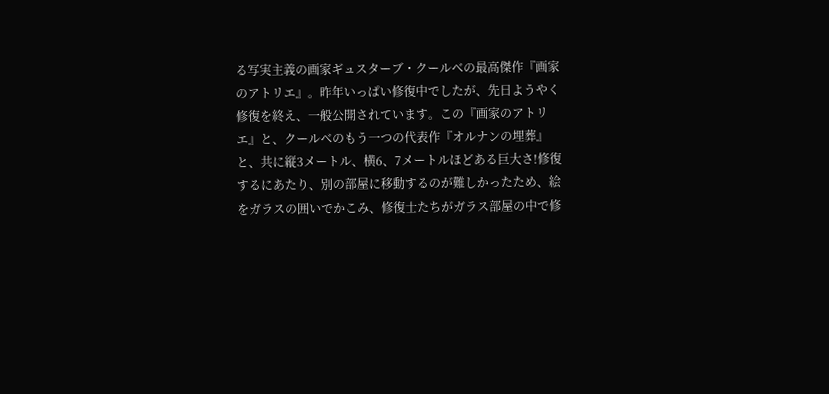る写実主義の画家ギュスターブ・クールベの最高傑作『画家のアトリエ』。昨年いっぱい修復中でしたが、先日ようやく修復を終え、一般公開されています。この『画家のアトリエ』と、クールベのもう一つの代表作『オルナンの埋葬』と、共に縦3メートル、横6、7メートルほどある巨大さ!修復するにあたり、別の部屋に移動するのが難しかったため、絵をガラスの囲いでかこみ、修復士たちがガラス部屋の中で修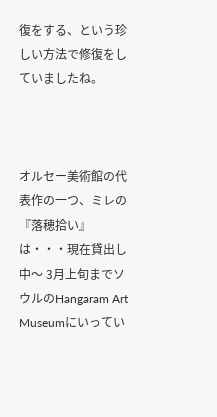復をする、という珍しい方法で修復をしていましたね。



オルセー美術館の代表作の一つ、ミレの『落穂拾い』は・・・現在貸出し中〜 3月上旬までソウルのHangaram Art Museumにいってい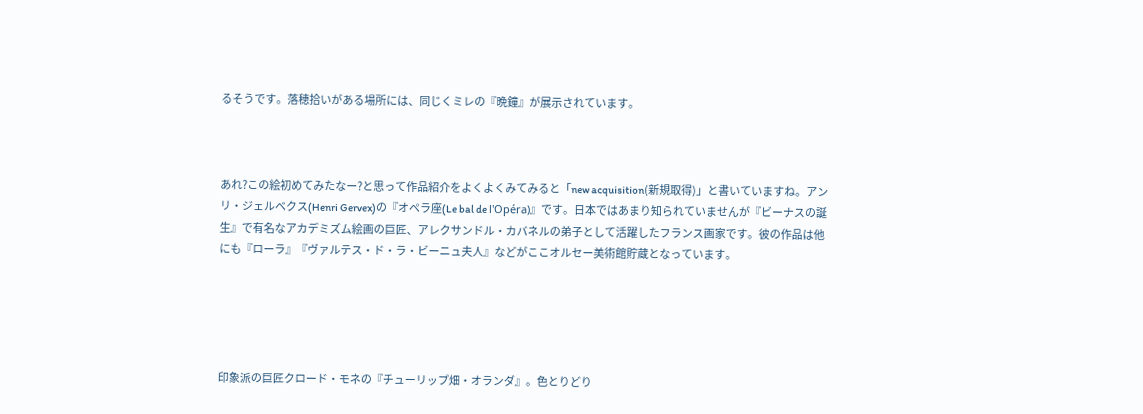るそうです。落穂拾いがある場所には、同じくミレの『晩鐘』が展示されています。



あれ?この絵初めてみたなー?と思って作品紹介をよくよくみてみると「new acquisition(新規取得)」と書いていますね。アンリ・ジェルベクス(Henri Gervex)の『オペラ座(Le bal de l'Opéra)』です。日本ではあまり知られていませんが『ビーナスの誕生』で有名なアカデミズム絵画の巨匠、アレクサンドル・カバネルの弟子として活躍したフランス画家です。彼の作品は他にも『ローラ』『ヴァルテス・ド・ラ・ビーニュ夫人』などがここオルセー美術館貯蔵となっています。





印象派の巨匠クロード・モネの『チューリップ畑・オランダ』。色とりどり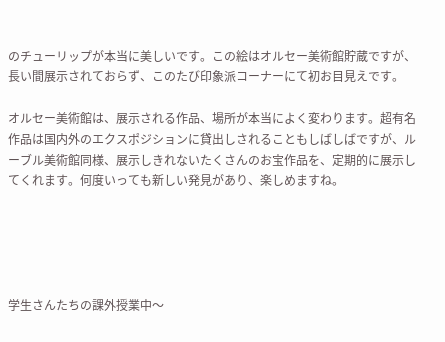のチューリップが本当に美しいです。この絵はオルセー美術館貯蔵ですが、長い間展示されておらず、このたび印象派コーナーにて初お目見えです。

オルセー美術館は、展示される作品、場所が本当によく変わります。超有名作品は国内外のエクスポジションに貸出しされることもしばしばですが、ルーブル美術館同様、展示しきれないたくさんのお宝作品を、定期的に展示してくれます。何度いっても新しい発見があり、楽しめますね。





学生さんたちの課外授業中〜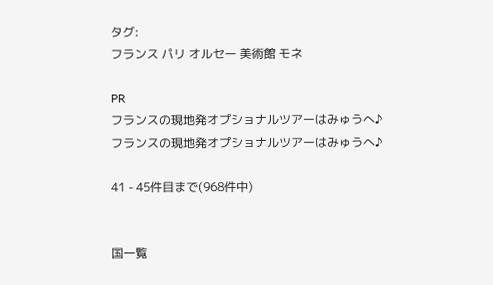タグ:
フランス パリ オルセー 美術館 モネ

PR
フランスの現地発オプショナルツアーはみゅうへ♪
フランスの現地発オプショナルツアーはみゅうへ♪

41 - 45件目まで(968件中)


国一覧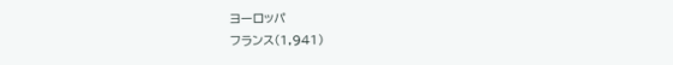ヨーロッパ
フランス(1,941)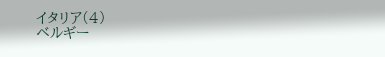イタリア(4)
ベルギー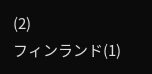(2)
フィンランド(1)